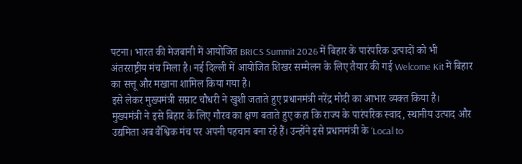पटना। भारत की मेजबानी में आयोजित BRICS Summit 2026 में बिहार के पारंपरिक उत्पादों को भी अंतरराष्ट्रीय मंच मिला है। नई दिल्ली में आयोजित शिखर सम्मेलन के लिए तैयार की गई Welcome Kit में बिहार का सत्तू और मखाना शामिल किया गया है।
इसे लेकर मुख्यमंत्री सम्राट चौधरी ने खुशी जताते हुए प्रधानमंत्री नरेंद्र मोदी का आभार व्यक्त किया है।
मुख्यमंत्री ने इसे बिहार के लिए गौरव का क्षण बताते हुए कहा कि राज्य के पारंपरिक स्वाद, स्थानीय उत्पाद और उद्यमिता अब वैश्विक मंच पर अपनी पहचान बना रहे हैं। उन्होंने इसे प्रधानमंत्री के ‘Local to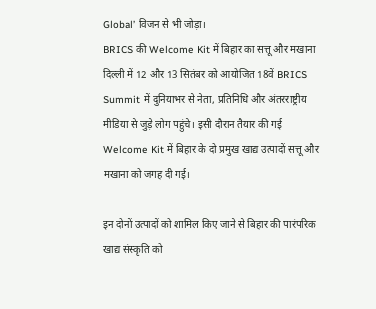Global’ विजन से भी जोड़ा।
BRICS की Welcome Kit में बिहार का सत्तू और मखाना
दिल्ली में 12 और 13 सितंबर को आयोजित 18वें BRICS Summit में दुनियाभर से नेता, प्रतिनिधि और अंतरराष्ट्रीय मीडिया से जुड़े लोग पहुंचे। इसी दौरान तैयार की गई Welcome Kit में बिहार के दो प्रमुख खाद्य उत्पादों सत्तू और मखाना को जगह दी गई।

इन दोनों उत्पादों को शामिल किए जाने से बिहार की पारंपरिक खाद्य संस्कृति को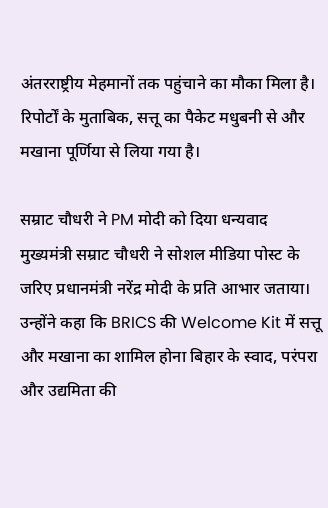अंतरराष्ट्रीय मेहमानों तक पहुंचाने का मौका मिला है। रिपोर्टों के मुताबिक, सत्तू का पैकेट मधुबनी से और मखाना पूर्णिया से लिया गया है।

सम्राट चौधरी ने PM मोदी को दिया धन्यवाद
मुख्यमंत्री सम्राट चौधरी ने सोशल मीडिया पोस्ट के जरिए प्रधानमंत्री नरेंद्र मोदी के प्रति आभार जताया। उन्होंने कहा कि BRICS की Welcome Kit में सत्तू और मखाना का शामिल होना बिहार के स्वाद, परंपरा और उद्यमिता की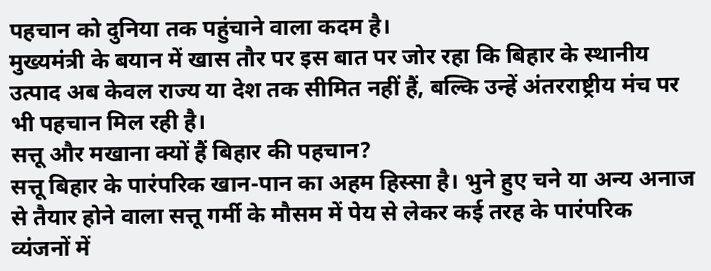पहचान को दुनिया तक पहुंचाने वाला कदम है।
मुख्यमंत्री के बयान में खास तौर पर इस बात पर जोर रहा कि बिहार के स्थानीय उत्पाद अब केवल राज्य या देश तक सीमित नहीं हैं, बल्कि उन्हें अंतरराष्ट्रीय मंच पर भी पहचान मिल रही है।
सत्तू और मखाना क्यों हैं बिहार की पहचान?
सत्तू बिहार के पारंपरिक खान-पान का अहम हिस्सा है। भुने हुए चने या अन्य अनाज से तैयार होने वाला सत्तू गर्मी के मौसम में पेय से लेकर कई तरह के पारंपरिक व्यंजनों में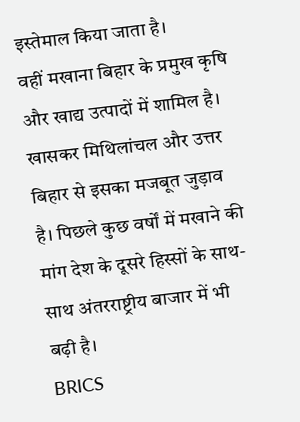इस्तेमाल किया जाता है।
वहीं मखाना बिहार के प्रमुख कृषि और खाद्य उत्पादों में शामिल है। खासकर मिथिलांचल और उत्तर बिहार से इसका मजबूत जुड़ाव है। पिछले कुछ वर्षों में मखाने की मांग देश के दूसरे हिस्सों के साथ-साथ अंतरराष्ट्रीय बाजार में भी बढ़ी है।
BRICS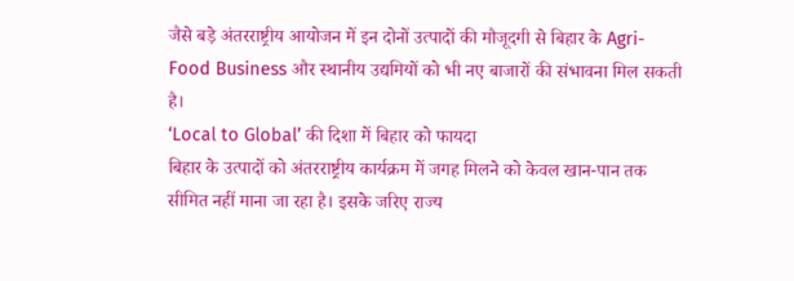जैसे बड़े अंतरराष्ट्रीय आयोजन में इन दोनों उत्पादों की मौजूदगी से बिहार के Agri-Food Business और स्थानीय उद्यमियों को भी नए बाजारों की संभावना मिल सकती है।
‘Local to Global’ की दिशा में बिहार को फायदा
बिहार के उत्पादों को अंतरराष्ट्रीय कार्यक्रम में जगह मिलने को केवल खान-पान तक सीमित नहीं माना जा रहा है। इसके जरिए राज्य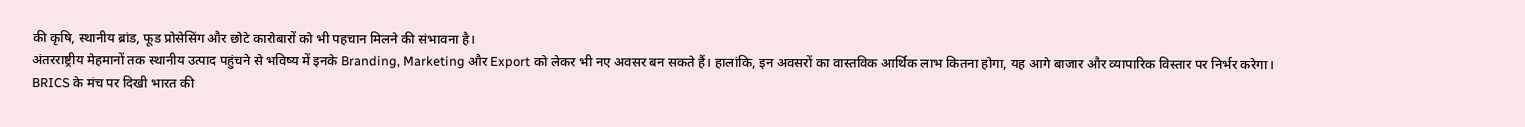की कृषि, स्थानीय ब्रांड, फूड प्रोसेसिंग और छोटे कारोबारों को भी पहचान मिलने की संभावना है।
अंतरराष्ट्रीय मेहमानों तक स्थानीय उत्पाद पहुंचने से भविष्य में इनके Branding, Marketing और Export को लेकर भी नए अवसर बन सकते हैं। हालांकि, इन अवसरों का वास्तविक आर्थिक लाभ कितना होगा, यह आगे बाजार और व्यापारिक विस्तार पर निर्भर करेगा।
BRICS के मंच पर दिखी भारत की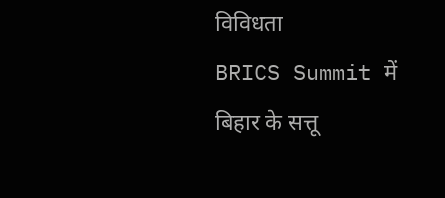विविधता
BRICS Summit में बिहार के सत्तू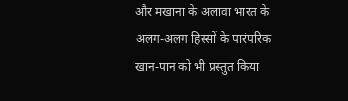और मखाना के अलावा भारत के अलग-अलग हिस्सों के पारंपरिक खान-पान को भी प्रस्तुत किया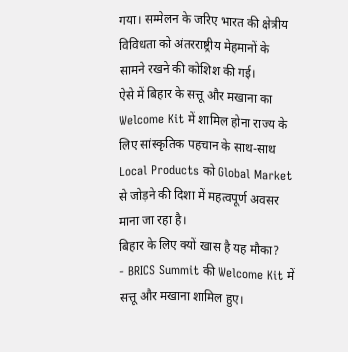गया। सम्मेलन के जरिए भारत की क्षेत्रीय विविधता को अंतरराष्ट्रीय मेहमानों के सामने रखने की कोशिश की गई।
ऐसे में बिहार के सत्तू और मखाना का Welcome Kit में शामिल होना राज्य के लिए सांस्कृतिक पहचान के साथ-साथ Local Products को Global Market से जोड़ने की दिशा में महत्वपूर्ण अवसर माना जा रहा है।
बिहार के लिए क्यों खास है यह मौका?
- BRICS Summit की Welcome Kit में सत्तू और मखाना शामिल हुए।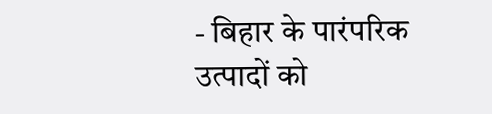- बिहार के पारंपरिक उत्पादों को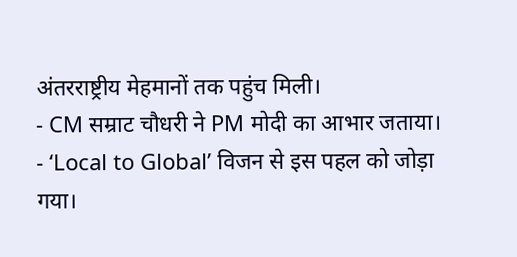अंतरराष्ट्रीय मेहमानों तक पहुंच मिली।
- CM सम्राट चौधरी ने PM मोदी का आभार जताया।
- ‘Local to Global’ विजन से इस पहल को जोड़ा गया।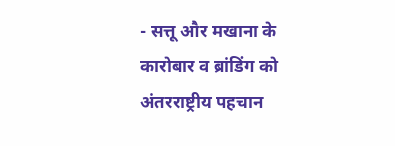- सत्तू और मखाना के कारोबार व ब्रांडिंग को अंतरराष्ट्रीय पहचान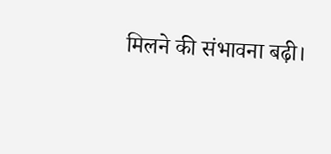मिलने की संभावना बढ़ी।